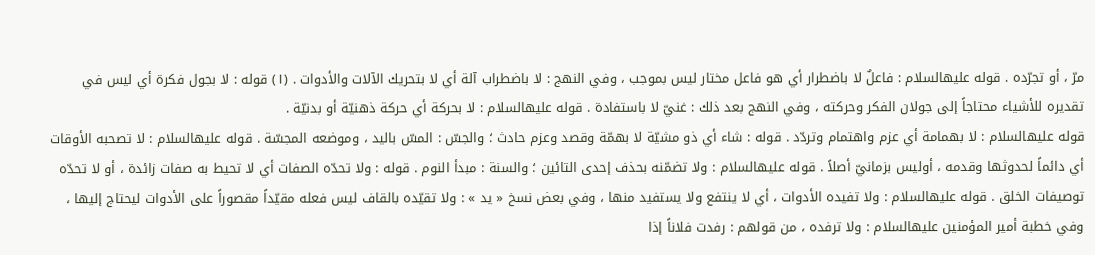مرّ ، أو تجرّده . قوله عليهالسلام : فاعلٌ لا باضطرار أي هو فاعل مختار ليس بموجب ، وفي النهج : لا باضطراب آلة أي لا بتحريك الآلات والأدوات . (١) قوله : لا بجول فكرة أي ليس في تقديره للأشياء محتاجاً إلى جولان الفكر وحركته ، وفي النهج بعد ذلك : غنيّ لا باستفادة . قوله عليهالسلام : لا بحركة أي حركة ذهنيّة أو بدنيّة .
قوله عليهالسلام : لا بهمامة أي عزم واهتمام وتردّد . قوله : شاء أي ذو مشيّة لا بهمّة وقصد وعزم حادث ؛ والجسّ : المسّ باليد ، وموضعه المجسّة . قوله عليهالسلام : لا تصحبه الأوقات أي دائماً لحدوثها وقدمه ، أوليس بزمانيّ أصلاً . قوله عليهالسلام : ولا تضمّنه بحذف إحدى التائين ؛ والسنة : مبدأ النوم . قوله : ولا تحدّه الصفات أي لا تحيط به صفات زائدة ، أو لا تحدّه توصيفات الخلق . قوله عليهالسلام : ولا تفيده الأدوات ، أي لا ينتفع ولا يستفيد منها ، وفي بعض نسخ « يد » : ولا تقيّده بالقاف ليس فعله مقيّداً مقصوراً على الأدوات ليحتاج إليها ، وفي خطبة أمير المؤمنين عليهالسلام : ولا ترفده ، من قولهم : رفدت فلاناً إذا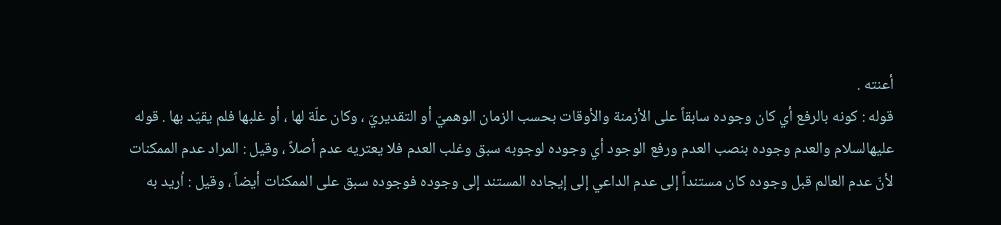أعنته .
قوله : كونه بالرفع أي كان وجوده سابقاً على الأزمنة والأوقات بحسب الزمان الوهميّ أو التقديريّ ، وكان علّة لها ، أو غلبها فلم يقيّد بها . قوله عليهالسلام والعدم وجوده بنصب العدم ورفع الوجود أي وجوده لوجوبه سبق وغلب العدم فلا يعتريه عدم أصلاً ، وقيل : المراد عدم الممكنات لأنّ عدم العالم قبل وجوده كان مستنداً إلى عدم الداعي إلى إيجاده المستند إلى وجوده فوجوده سبق على الممكنات أيضاً ، وقيل : اُريد به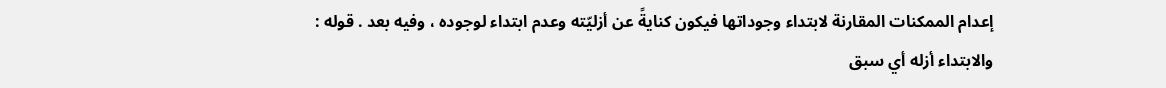إعدام الممكنات المقارنة لابتداء وجوداتها فيكون كنايةً عن أزليّته وعدم ابتداء لوجوده ، وفيه بعد . قوله : والابتداء أزله أي سبق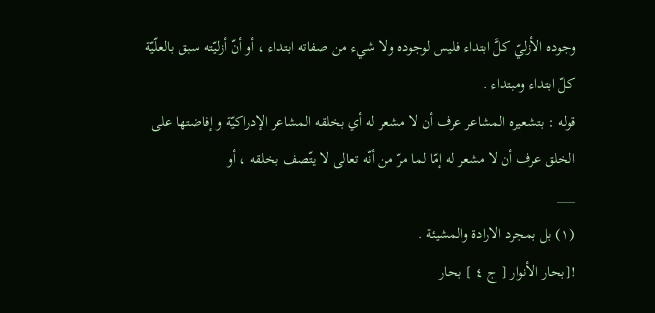وجوده الأزليّ كلَّ ابتداء فليس لوجوده ولا شيء من صفاته ابتداء ، أو أنّ أزليّته سبق بالعلّيّة كلّ ابتداء ومبتداء .
قوله : بتشعيره المشاعر عرف أن لا مشعر له أي بخلقه المشاعر الإدراكيّة و إفاضتها على الخلق عرف أن لا مشعر له إمّا لما مرّ من أنّه تعالى لا يتّصف بخلقه ، أو
___
(١) بل بمجرد الارادة والمشيئة .
![بحار الأنوار [ ج ٤ ] بحار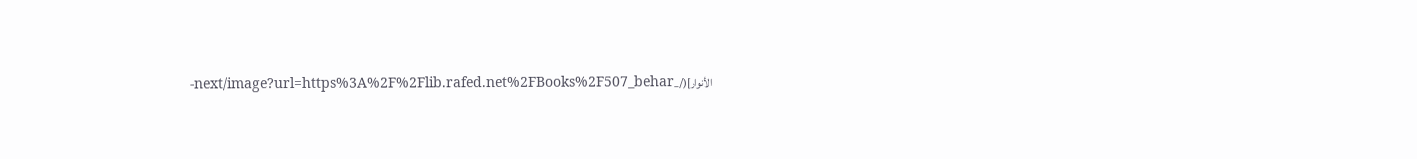الأنوار](/_next/image?url=https%3A%2F%2Flib.rafed.net%2FBooks%2F507_behar-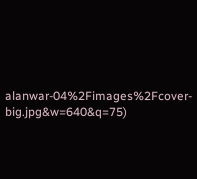alanwar-04%2Fimages%2Fcover-big.jpg&w=640&q=75)